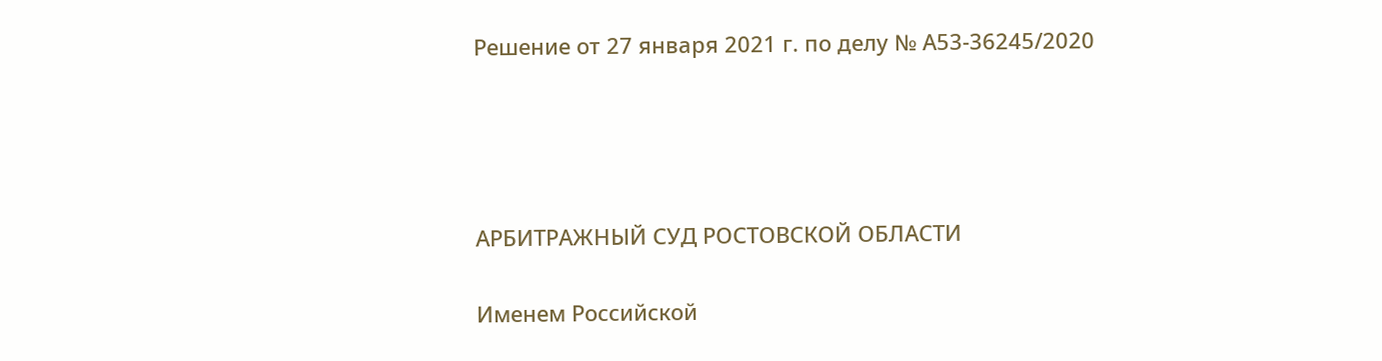Решение от 27 января 2021 г. по делу № А53-36245/2020




АРБИТРАЖНЫЙ СУД РОСТОВСКОЙ ОБЛАСТИ

Именем Российской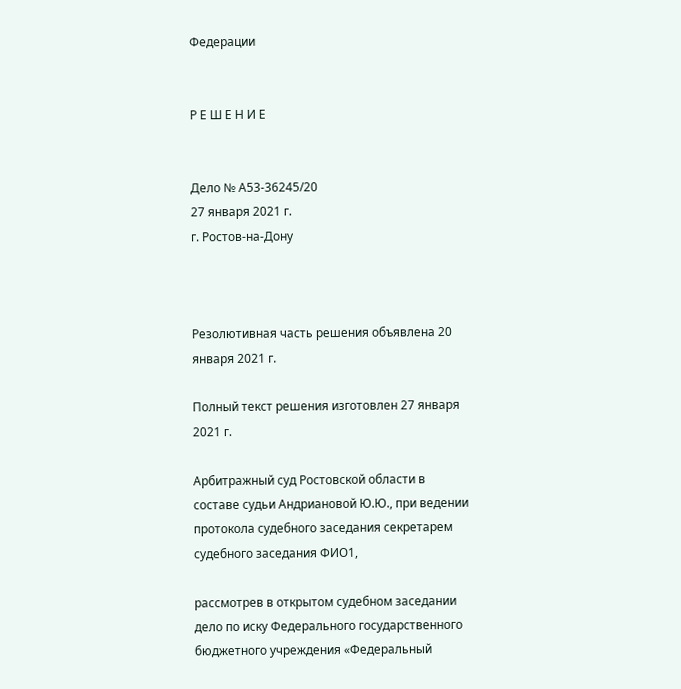Федерации


Р Е Ш Е Н И Е


Дело № А53-36245/20
27 января 2021 г.
г. Ростов-на-Дону



Резолютивная часть решения объявлена 20 января 2021 г.

Полный текст решения изготовлен 27 января 2021 г.

Арбитражный суд Ростовской области в составе судьи Андриановой Ю.Ю., при ведении протокола судебного заседания секретарем судебного заседания ФИО1,

рассмотрев в открытом судебном заседании дело по иску Федерального государственного бюджетного учреждения «Федеральный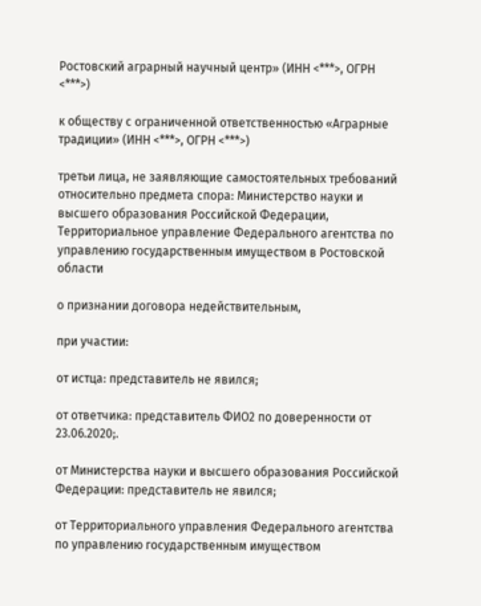Ростовский аграрный научный центр» (ИНН <***>, ОГРН <***>)

к обществу с ограниченной ответственностью «Аграрные традиции» (ИНН <***>, ОГРН <***>)

третьи лица, не заявляющие самостоятельных требований относительно предмета спора: Министерство науки и высшего образования Российской Федерации, Территориальное управление Федерального агентства по управлению государственным имуществом в Ростовской области

о признании договора недействительным,

при участии:

от истца: представитель не явился;

от ответчика: представитель ФИО2 по доверенности от 23.06.2020;.

от Министерства науки и высшего образования Российской Федерации: представитель не явился;

от Территориального управления Федерального агентства по управлению государственным имуществом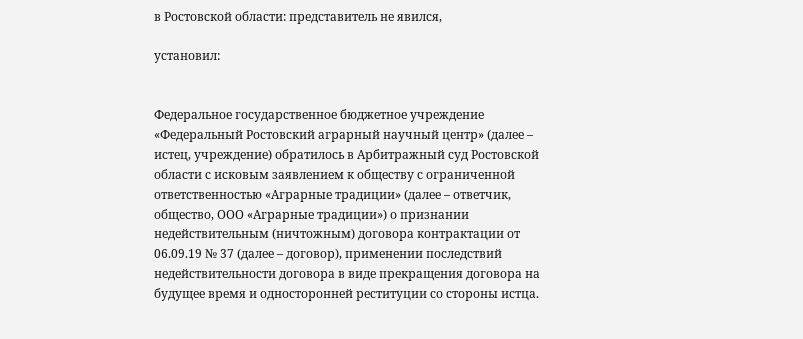в Ростовской области: представитель не явился,

установил:


Федеральное государственное бюджетное учреждение «Федеральный Ростовский аграрный научный центр» (далее – истец, учреждение) обратилось в Арбитражный суд Ростовской области с исковым заявлением к обществу с ограниченной ответственностью «Аграрные традиции» (далее – ответчик, общество, ООО «Аграрные традиции») о признании недействительным (ничтожным) договора контрактации от 06.09.19 № 37 (далее – договор), применении последствий недействительности договора в виде прекращения договора на будущее время и односторонней реституции со стороны истца.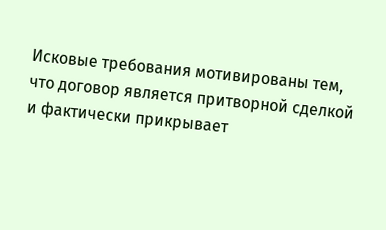Исковые требования мотивированы тем, что договор является притворной сделкой и фактически прикрывает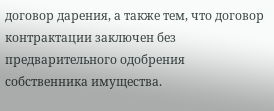договор дарения, а также тем, что договор контрактации заключен без предварительного одобрения собственника имущества.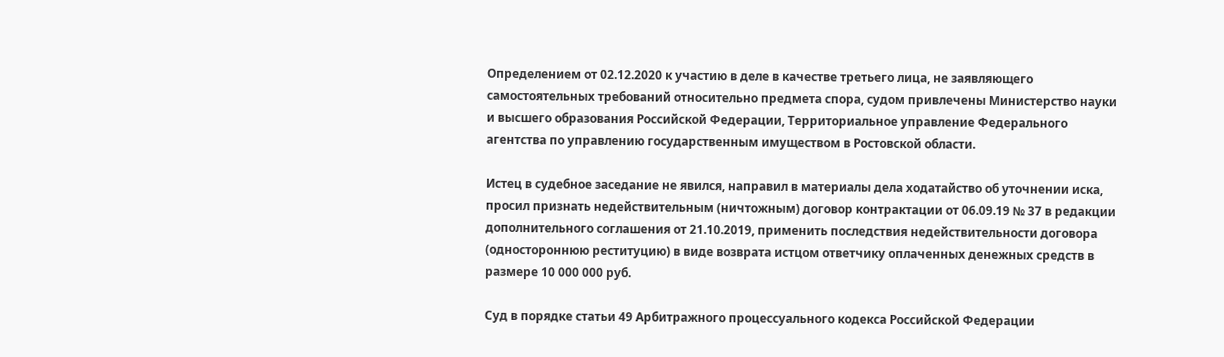Определением от 02.12.2020 к участию в деле в качестве третьего лица, не заявляющего самостоятельных требований относительно предмета спора, судом привлечены Министерство науки и высшего образования Российской Федерации, Территориальное управление Федерального агентства по управлению государственным имуществом в Ростовской области.

Истец в судебное заседание не явился, направил в материалы дела ходатайство об уточнении иска, просил признать недействительным (ничтожным) договор контрактации от 06.09.19 № 37 в редакции дополнительного соглашения от 21.10.2019, применить последствия недействительности договора (одностороннюю реституцию) в виде возврата истцом ответчику оплаченных денежных средств в размере 10 000 000 руб.

Суд в порядке статьи 49 Арбитражного процессуального кодекса Российской Федерации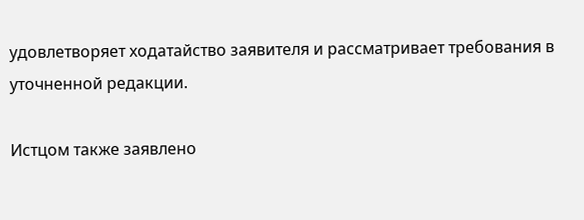удовлетворяет ходатайство заявителя и рассматривает требования в уточненной редакции.

Истцом также заявлено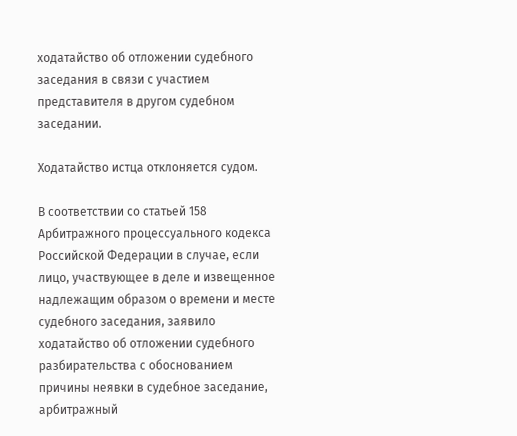ходатайство об отложении судебного заседания в связи с участием представителя в другом судебном заседании.

Ходатайство истца отклоняется судом.

В соответствии со статьей 158 Арбитражного процессуального кодекса Российской Федерации в случае, если лицо, участвующее в деле и извещенное надлежащим образом о времени и месте судебного заседания, заявило ходатайство об отложении судебного разбирательства с обоснованием причины неявки в судебное заседание, арбитражный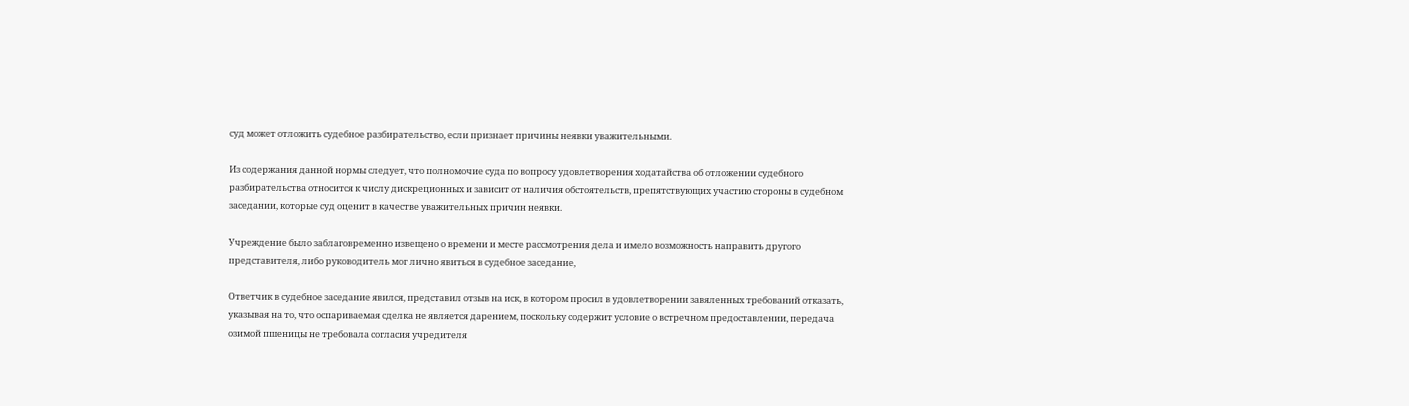суд может отложить судебное разбирательство, если признает причины неявки уважительными.

Из содержания данной нормы следует, что полномочие суда по вопросу удовлетворения ходатайства об отложении судебного разбирательства относится к числу дискреционных и зависит от наличия обстоятельств, препятствующих участию стороны в судебном заседании, которые суд оценит в качестве уважительных причин неявки.

Учреждение было заблаговременно извещено о времени и месте рассмотрения дела и имело возможность направить другого представителя, либо руководитель мог лично явиться в судебное заседание,

Ответчик в судебное заседание явился, представил отзыв на иск, в котором просил в удовлетворении завяленных требований отказать, указывая на то, что оспариваемая сделка не является дарением, поскольку содержит условие о встречном предоставлении, передача озимой пшеницы не требовала согласия учредителя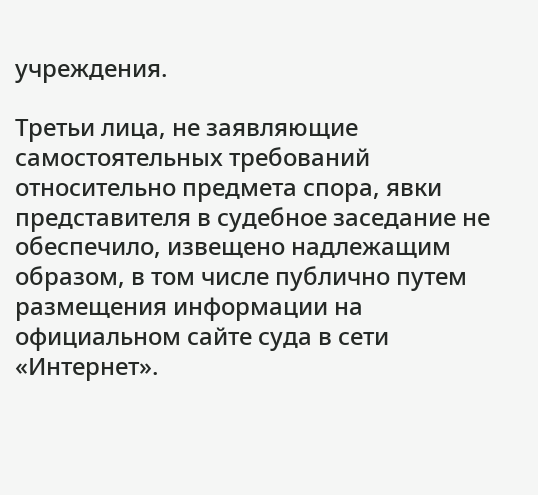учреждения.

Третьи лица, не заявляющие самостоятельных требований относительно предмета спора, явки представителя в судебное заседание не обеспечило, извещено надлежащим образом, в том числе публично путем размещения информации на официальном сайте суда в сети «Интернет».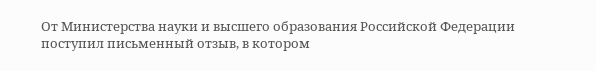От Министерства науки и высшего образования Российской Федерации поступил письменный отзыв, в котором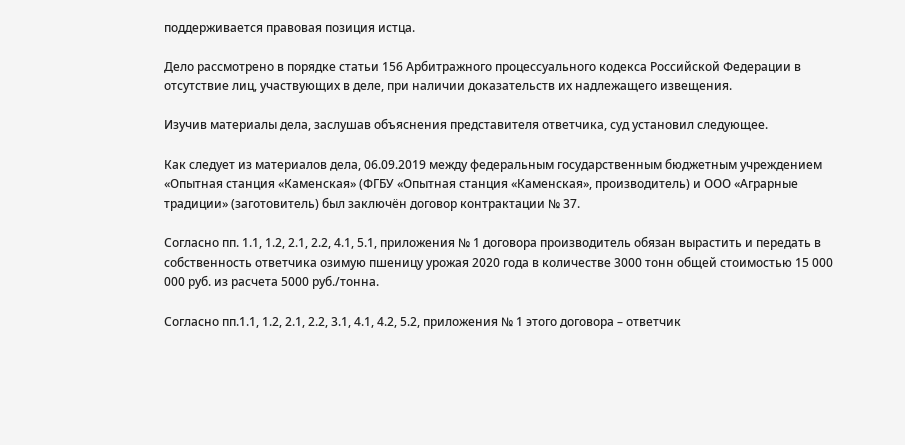поддерживается правовая позиция истца.

Дело рассмотрено в порядке статьи 156 Арбитражного процессуального кодекса Российской Федерации в отсутствие лиц, участвующих в деле, при наличии доказательств их надлежащего извещения.

Изучив материалы дела, заслушав объяснения представителя ответчика, суд установил следующее.

Как следует из материалов дела, 06.09.2019 между федеральным государственным бюджетным учреждением «Опытная станция «Каменская» (ФГБУ «Опытная станция «Каменская», производитель) и ООО «Аграрные традиции» (заготовитель) был заключён договор контрактации № 37.

Согласно пп. 1.1, 1.2, 2.1, 2.2, 4.1, 5.1, приложения № 1 договора производитель обязан вырастить и передать в собственность ответчика озимую пшеницу урожая 2020 года в количестве 3000 тонн общей стоимостью 15 000 000 руб. из расчета 5000 руб./тонна.

Согласно пп.1.1, 1.2, 2.1, 2.2, 3.1, 4.1, 4.2, 5.2, приложения № 1 этого договора – ответчик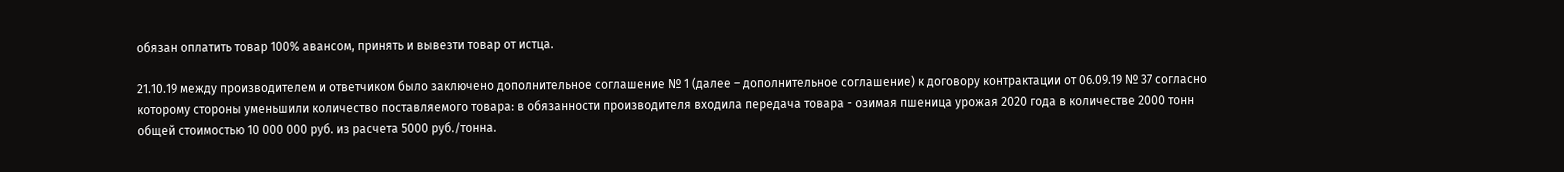обязан оплатить товар 100% авансом, принять и вывезти товар от истца.

21.10.19 между производителем и ответчиком было заключено дополнительное соглашение № 1 (далее – дополнительное соглашение) к договору контрактации от 06.09.19 № 37 согласно которому стороны уменьшили количество поставляемого товара: в обязанности производителя входила передача товара - озимая пшеница урожая 2020 года в количестве 2000 тонн общей стоимостью 10 000 000 руб. из расчета 5000 руб./тонна.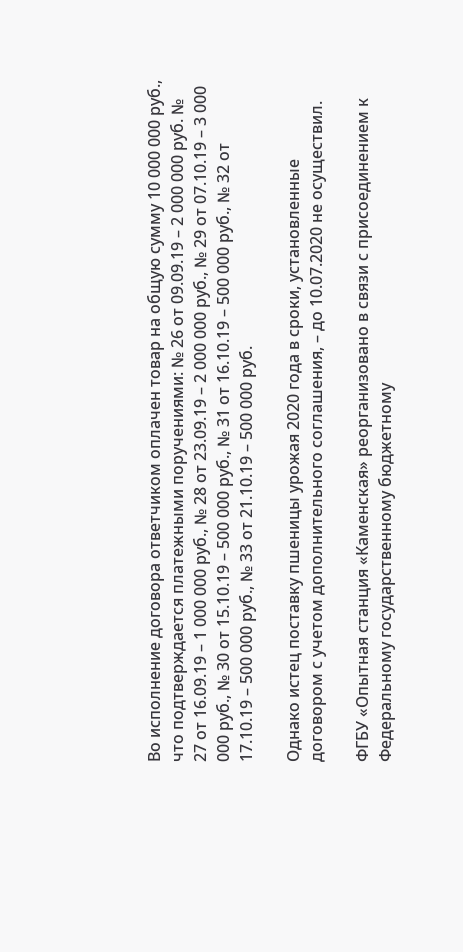Во исполнение договора ответчиком оплачен товар на общую сумму 10 000 000 руб., что подтверждается платежными поручениями: № 26 от 09.09.19 – 2 000 000 руб. № 27 от 16.09.19 – 1 000 000 руб., № 28 от 23.09.19 – 2 000 000 руб., № 29 от 07.10.19 – 3 000 000 руб., № 30 от 15.10.19 – 500 000 руб., № 31 от 16.10.19 – 500 000 руб., № 32 от 17.10.19 – 500 000 руб., № 33 от 21.10.19 – 500 000 руб.

Однако истец поставку пшеницы урожая 2020 года в сроки, установленные договором с учетом дополнительного соглашения, – до 10.07.2020 не осуществил.

ФГБУ «Опытная станция «Каменская» реорганизовано в связи с присоединением к Федеральному государственному бюджетному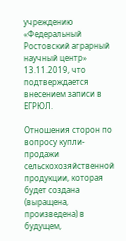учреждению «Федеральный Ростовский аграрный научный центр» 13.11.2019, что подтверждается внесением записи в ЕГРЮЛ.

Отношения сторон по вопросу купли-продажи сельскохозяйственной продукции, которая будет создана (выращена, произведена) в будущем,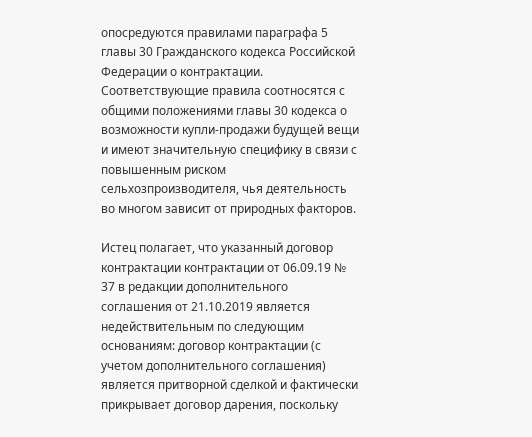опосредуются правилами параграфа 5 главы 30 Гражданского кодекса Российской Федерации о контрактации. Соответствующие правила соотносятся с общими положениями главы 30 кодекса о возможности купли-продажи будущей вещи и имеют значительную специфику в связи с повышенным риском сельхозпроизводителя, чья деятельность во многом зависит от природных факторов.

Истец полагает, что указанный договор контрактации контрактации от 06.09.19 № 37 в редакции дополнительного соглашения от 21.10.2019 является недействительным по следующим основаниям: договор контрактации (с учетом дополнительного соглашения) является притворной сделкой и фактически прикрывает договор дарения, поскольку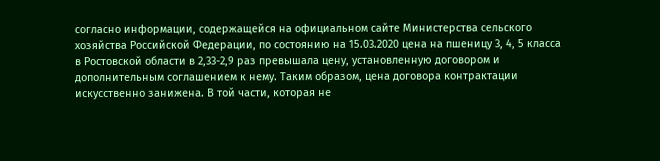согласно информации, содержащейся на официальном сайте Министерства сельского хозяйства Российской Федерации, по состоянию на 15.03.2020 цена на пшеницу 3, 4, 5 класса в Ростовской области в 2,33-2,9 раз превышала цену, установленную договором и дополнительным соглашением к нему. Таким образом, цена договора контрактации искусственно занижена. В той части, которая не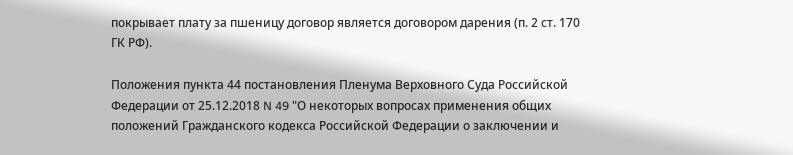покрывает плату за пшеницу договор является договором дарения (п. 2 ст. 170 ГК РФ).

Положения пункта 44 постановления Пленума Верховного Суда Российской Федерации от 25.12.2018 N 49 "О некоторых вопросах применения общих положений Гражданского кодекса Российской Федерации о заключении и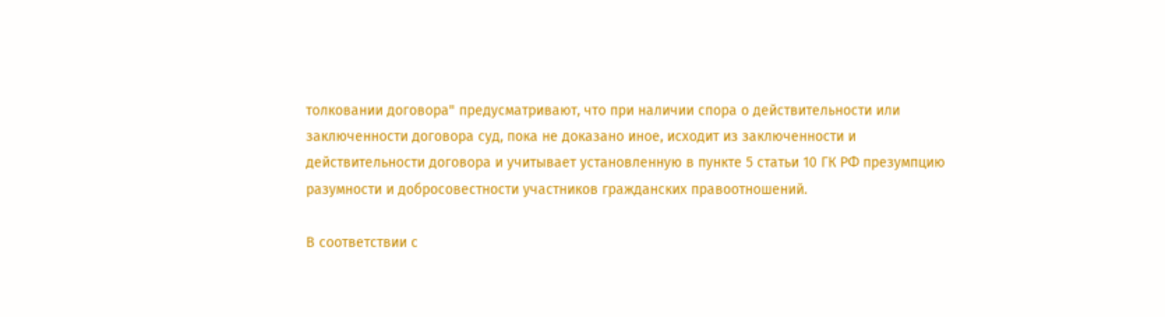толковании договора" предусматривают, что при наличии спора о действительности или заключенности договора суд, пока не доказано иное, исходит из заключенности и действительности договора и учитывает установленную в пункте 5 статьи 10 ГК РФ презумпцию разумности и добросовестности участников гражданских правоотношений.

В соответствии с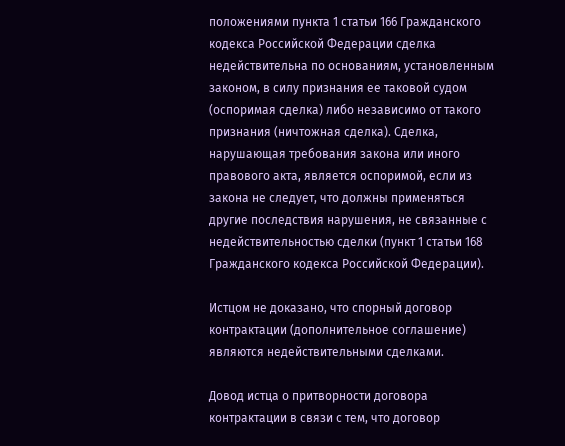положениями пункта 1 статьи 166 Гражданского кодекса Российской Федерации сделка недействительна по основаниям, установленным законом, в силу признания ее таковой судом (оспоримая сделка) либо независимо от такого признания (ничтожная сделка). Сделка, нарушающая требования закона или иного правового акта, является оспоримой, если из закона не следует, что должны применяться другие последствия нарушения, не связанные с недействительностью сделки (пункт 1 статьи 168 Гражданского кодекса Российской Федерации).

Истцом не доказано, что спорный договор контрактации (дополнительное соглашение) являются недействительными сделками.

Довод истца о притворности договора контрактации в связи с тем, что договор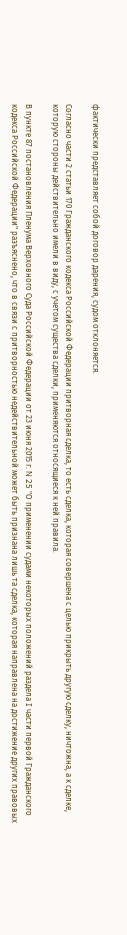фактически представляет собой договор дарения, судом отклоняется.

Согласно части 2 статьи 170 Гражданского кодекса Российской Федерации притворная сделка, то есть сделка, которая совершена с целью прикрыть другую сделку, ничтожна, а к сделке, которую стороны действительно имели в виду, с учетом существа сделки, применяются относящиеся к ней правила.

В пункте 87 постановления Пленума Верховного Суда Российской Федерации от 23 июня 2015 г. N 25 "О применении судами некоторых положений раздела I части первой Гражданского кодекса Российской Федерации" разъяснено, что в связи с притворностью недействительной может быть признана лишь та сделка, которая направлена на достижение других правовых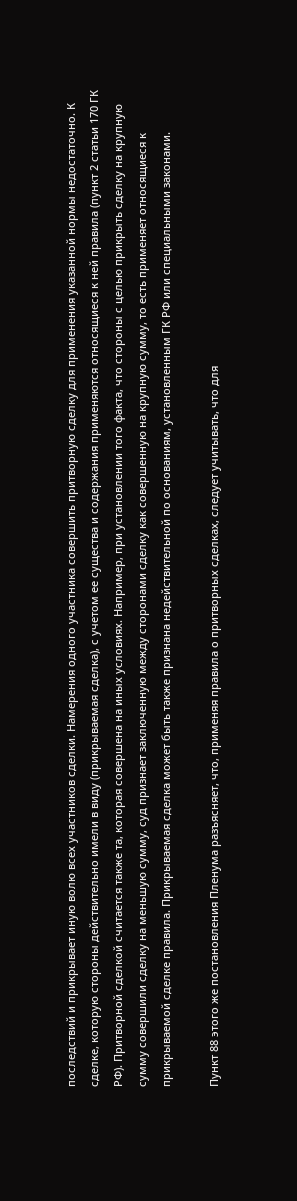последствий и прикрывает иную волю всех участников сделки. Намерения одного участника совершить притворную сделку для применения указанной нормы недостаточно. К сделке, которую стороны действительно имели в виду (прикрываемая сделка), с учетом ее существа и содержания применяются относящиеся к ней правила (пункт 2 статьи 170 ГК РФ). Притворной сделкой считается также та, которая совершена на иных условиях. Например, при установлении того факта, что стороны с целью прикрыть сделку на крупную сумму совершили сделку на меньшую сумму, суд признает заключенную между сторонами сделку как совершенную на крупную сумму, то есть применяет относящиеся к прикрываемой сделке правила. Прикрываемая сделка может быть также признана недействительной по основаниям, установленным ГК РФ или специальными законами.

Пункт 88 этого же постановления Пленума разъясняет, что, применяя правила о притворных сделках, следует учитывать, что для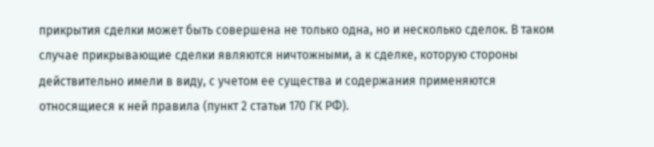прикрытия сделки может быть совершена не только одна, но и несколько сделок. В таком случае прикрывающие сделки являются ничтожными, а к сделке, которую стороны действительно имели в виду, с учетом ее существа и содержания применяются относящиеся к ней правила (пункт 2 статьи 170 ГК РФ).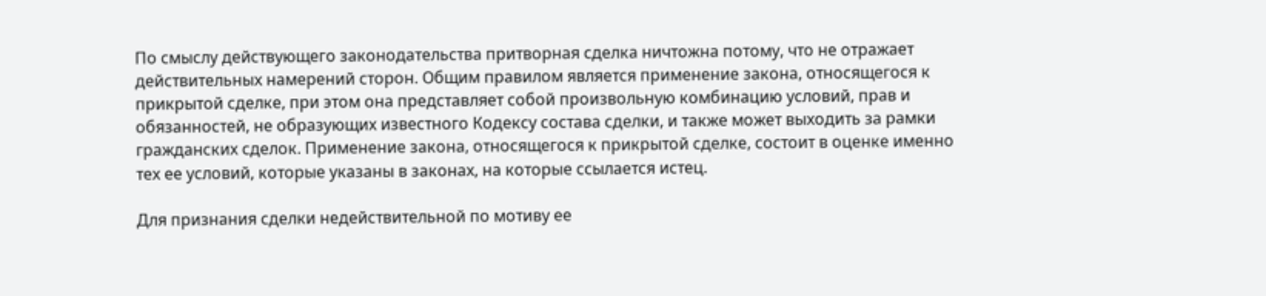По смыслу действующего законодательства притворная сделка ничтожна потому, что не отражает действительных намерений сторон. Общим правилом является применение закона, относящегося к прикрытой сделке, при этом она представляет собой произвольную комбинацию условий, прав и обязанностей, не образующих известного Кодексу состава сделки, и также может выходить за рамки гражданских сделок. Применение закона, относящегося к прикрытой сделке, состоит в оценке именно тех ее условий, которые указаны в законах, на которые ссылается истец.

Для признания сделки недействительной по мотиву ее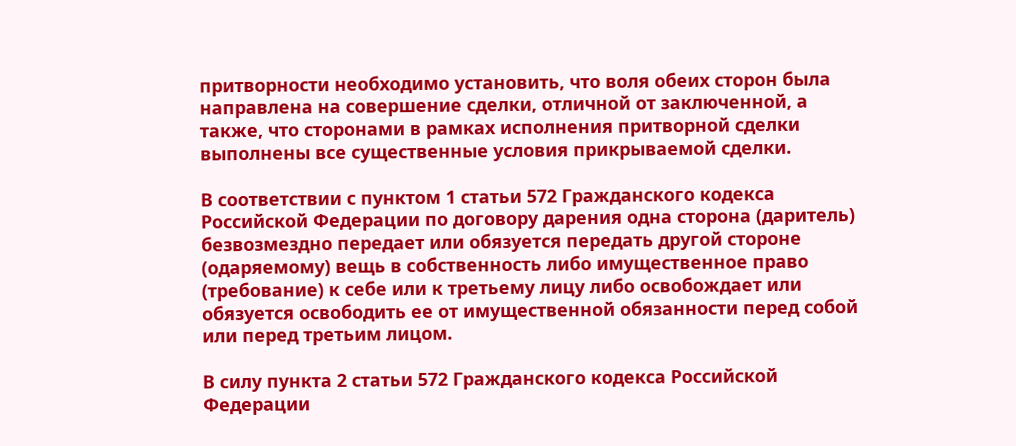притворности необходимо установить, что воля обеих сторон была направлена на совершение сделки, отличной от заключенной, а также, что сторонами в рамках исполнения притворной сделки выполнены все существенные условия прикрываемой сделки.

В соответствии с пунктом 1 статьи 572 Гражданского кодекса Российской Федерации по договору дарения одна сторона (даритель) безвозмездно передает или обязуется передать другой стороне (одаряемому) вещь в собственность либо имущественное право (требование) к себе или к третьему лицу либо освобождает или обязуется освободить ее от имущественной обязанности перед собой или перед третьим лицом.

В силу пункта 2 статьи 572 Гражданского кодекса Российской Федерации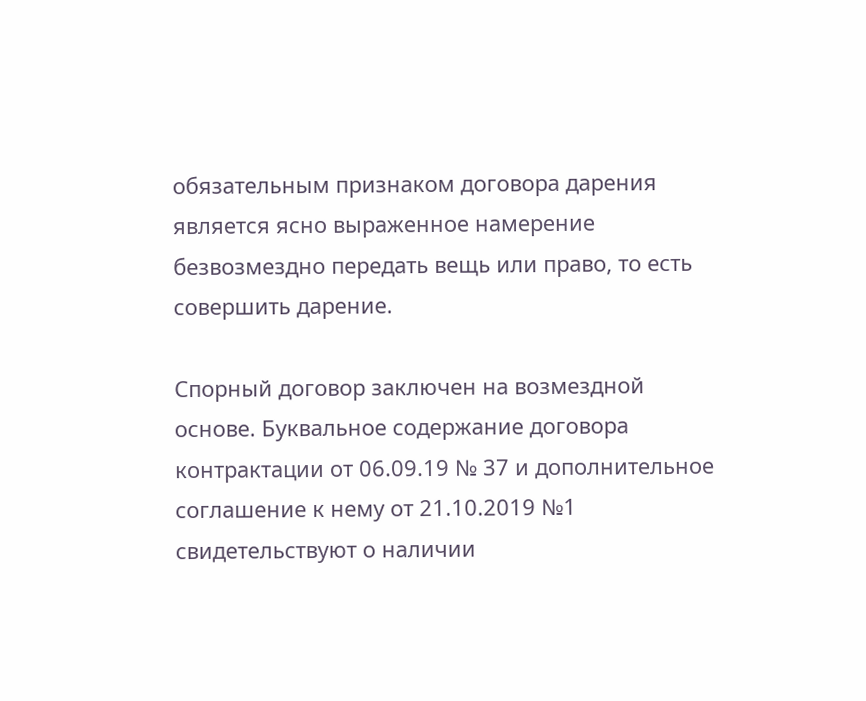обязательным признаком договора дарения является ясно выраженное намерение безвозмездно передать вещь или право, то есть совершить дарение.

Спорный договор заключен на возмездной основе. Буквальное содержание договора контрактации от 06.09.19 № 37 и дополнительное соглашение к нему от 21.10.2019 №1 свидетельствуют о наличии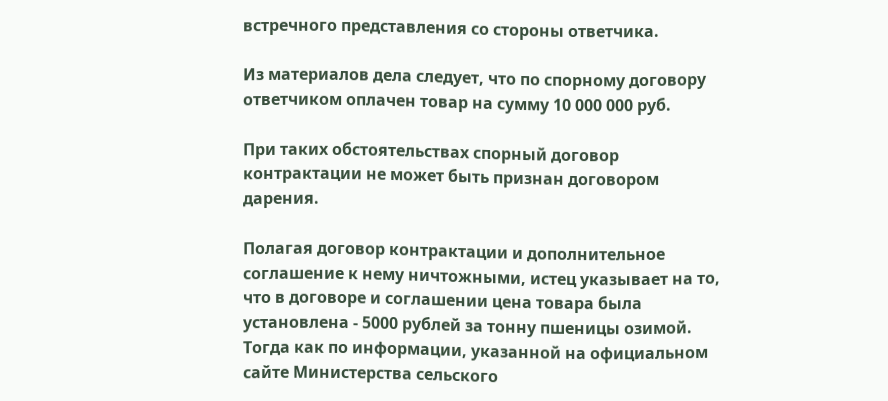встречного представления со стороны ответчика.

Из материалов дела следует, что по спорному договору ответчиком оплачен товар на сумму 10 000 000 руб.

При таких обстоятельствах спорный договор контрактации не может быть признан договором дарения.

Полагая договор контрактации и дополнительное соглашение к нему ничтожными, истец указывает на то, что в договоре и соглашении цена товара была установлена - 5000 рублей за тонну пшеницы озимой. Тогда как по информации, указанной на официальном сайте Министерства сельского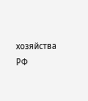хозяйства РФ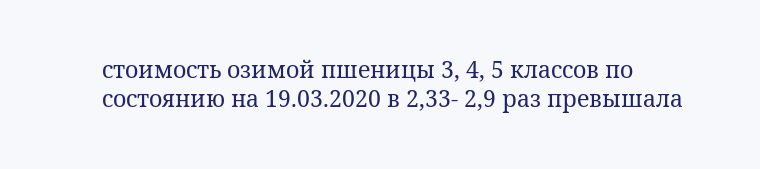стоимость озимой пшеницы 3, 4, 5 классов по состоянию на 19.03.2020 в 2,33- 2,9 раз превышала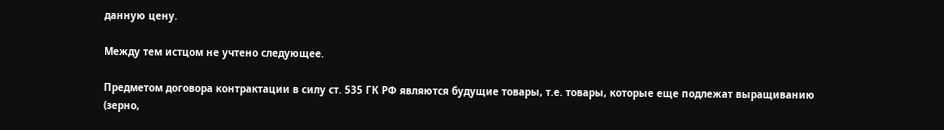данную цену.

Между тем истцом не учтено следующее.

Предметом договора контрактации в силу ст. 535 ГК РФ являются будущие товары, т.е. товары, которые еще подлежат выращиванию (зерно,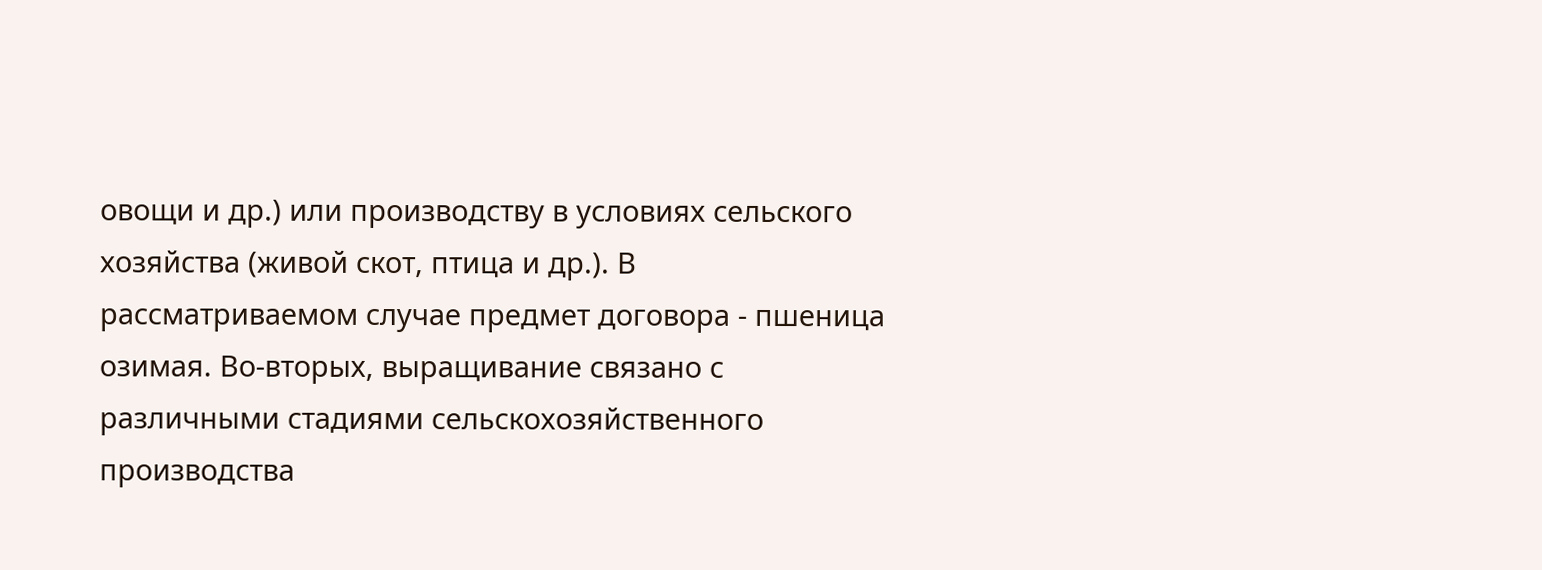овощи и др.) или производству в условиях сельского хозяйства (живой скот, птица и др.). В рассматриваемом случае предмет договора - пшеница озимая. Во-вторых, выращивание связано с различными стадиями сельскохозяйственного производства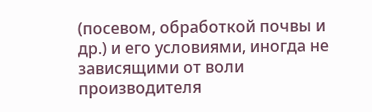(посевом, обработкой почвы и др.) и его условиями, иногда не зависящими от воли производителя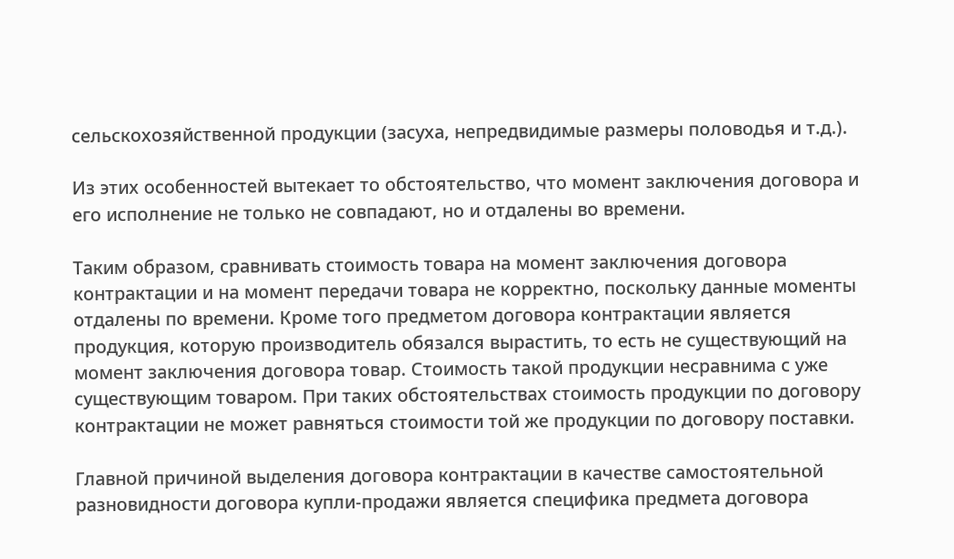сельскохозяйственной продукции (засуха, непредвидимые размеры половодья и т.д.).

Из этих особенностей вытекает то обстоятельство, что момент заключения договора и его исполнение не только не совпадают, но и отдалены во времени.

Таким образом, сравнивать стоимость товара на момент заключения договора контрактации и на момент передачи товара не корректно, поскольку данные моменты отдалены по времени. Кроме того предметом договора контрактации является продукция, которую производитель обязался вырастить, то есть не существующий на момент заключения договора товар. Стоимость такой продукции несравнима с уже существующим товаром. При таких обстоятельствах стоимость продукции по договору контрактации не может равняться стоимости той же продукции по договору поставки.

Главной причиной выделения договора контрактации в качестве самостоятельной разновидности договора купли-продажи является специфика предмета договора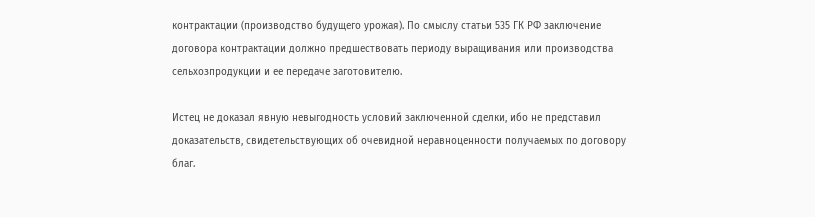контрактации (производство будущего урожая). По смыслу статьи 535 ГК РФ заключение договора контрактации должно предшествовать периоду выращивания или производства сельхозпродукции и ее передаче заготовителю.

Истец не доказал явную невыгодность условий заключенной сделки, ибо не представил доказательств, свидетельствующих об очевидной неравноценности получаемых по договору благ.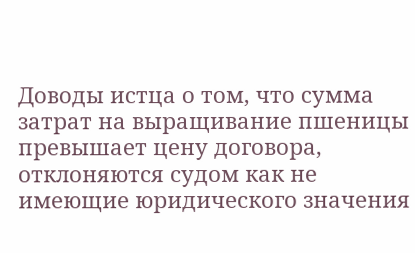Доводы истца о том, что сумма затрат на выращивание пшеницы превышает цену договора, отклоняются судом как не имеющие юридического значения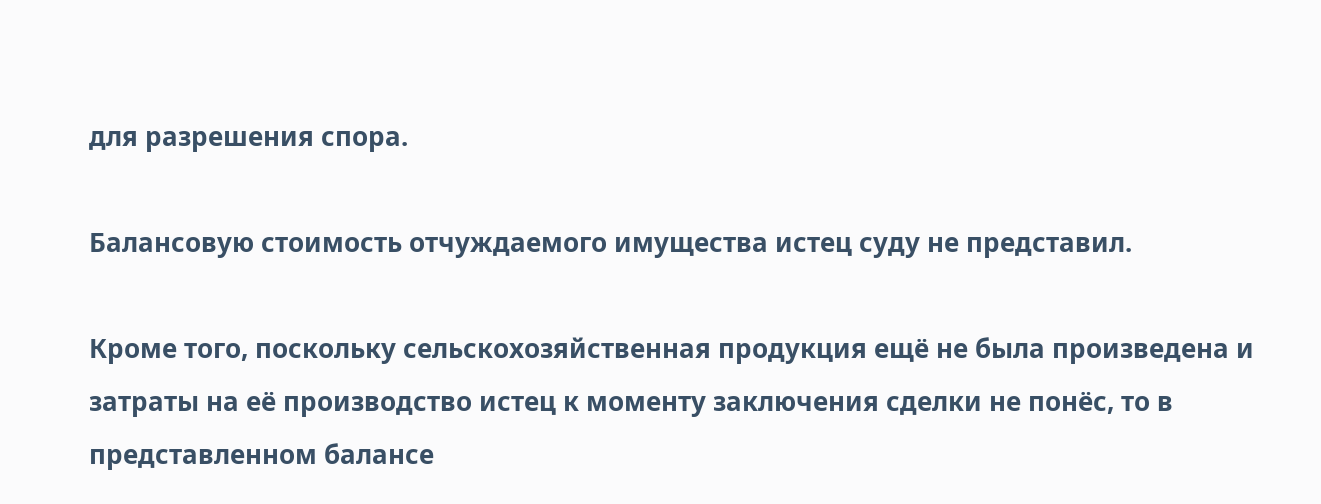для разрешения спора.

Балансовую стоимость отчуждаемого имущества истец суду не представил.

Кроме того, поскольку сельскохозяйственная продукция ещё не была произведена и затраты на её производство истец к моменту заключения сделки не понёс, то в представленном балансе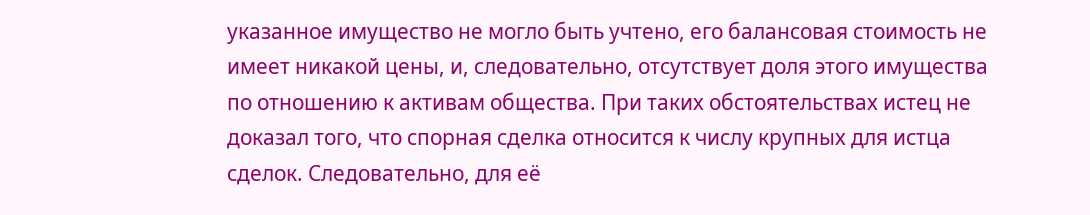указанное имущество не могло быть учтено, его балансовая стоимость не имеет никакой цены, и, следовательно, отсутствует доля этого имущества по отношению к активам общества. При таких обстоятельствах истец не доказал того, что спорная сделка относится к числу крупных для истца сделок. Следовательно, для её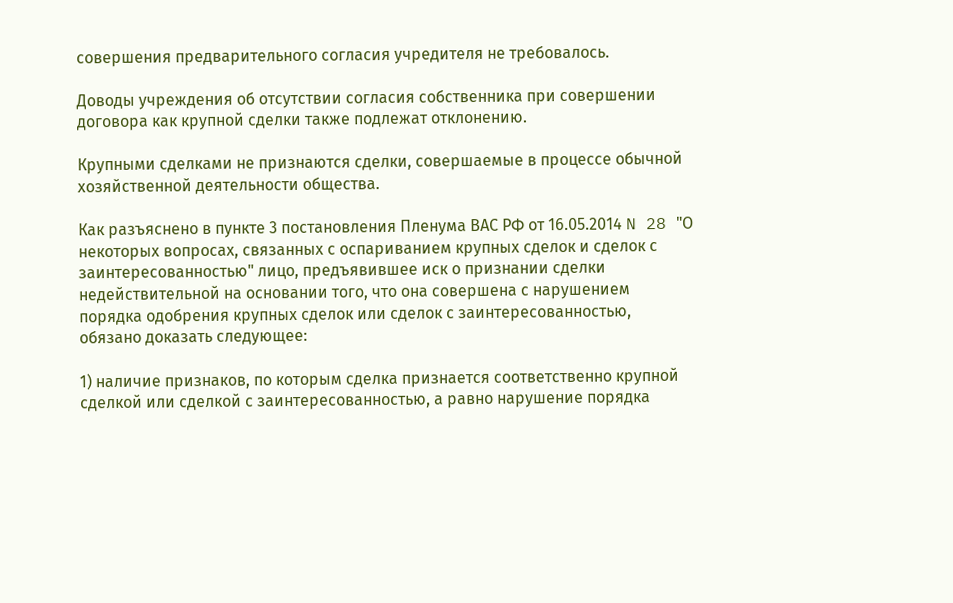совершения предварительного согласия учредителя не требовалось.

Доводы учреждения об отсутствии согласия собственника при совершении договора как крупной сделки также подлежат отклонению.

Крупными сделками не признаются сделки, совершаемые в процессе обычной хозяйственной деятельности общества.

Как разъяснено в пункте 3 постановления Пленума ВАС РФ от 16.05.2014 N 28 "О некоторых вопросах, связанных с оспариванием крупных сделок и сделок с заинтересованностью" лицо, предъявившее иск о признании сделки недействительной на основании того, что она совершена с нарушением порядка одобрения крупных сделок или сделок с заинтересованностью, обязано доказать следующее:

1) наличие признаков, по которым сделка признается соответственно крупной сделкой или сделкой с заинтересованностью, а равно нарушение порядка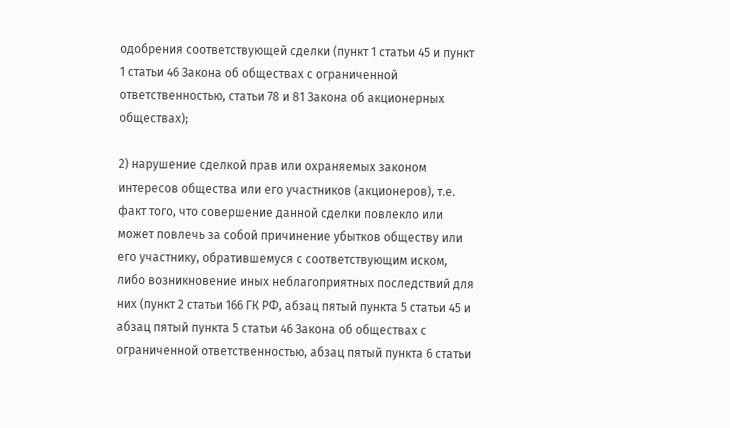одобрения соответствующей сделки (пункт 1 статьи 45 и пункт 1 статьи 46 Закона об обществах с ограниченной ответственностью, статьи 78 и 81 Закона об акционерных обществах);

2) нарушение сделкой прав или охраняемых законом интересов общества или его участников (акционеров), т.е. факт того, что совершение данной сделки повлекло или может повлечь за собой причинение убытков обществу или его участнику, обратившемуся с соответствующим иском, либо возникновение иных неблагоприятных последствий для них (пункт 2 статьи 166 ГК РФ, абзац пятый пункта 5 статьи 45 и абзац пятый пункта 5 статьи 46 Закона об обществах с ограниченной ответственностью, абзац пятый пункта 6 статьи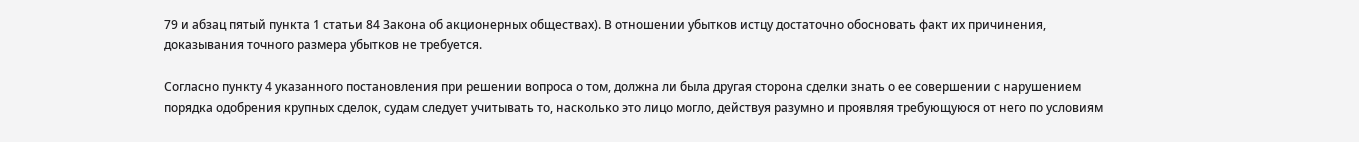79 и абзац пятый пункта 1 статьи 84 Закона об акционерных обществах). В отношении убытков истцу достаточно обосновать факт их причинения, доказывания точного размера убытков не требуется.

Согласно пункту 4 указанного постановления при решении вопроса о том, должна ли была другая сторона сделки знать о ее совершении с нарушением порядка одобрения крупных сделок, судам следует учитывать то, насколько это лицо могло, действуя разумно и проявляя требующуюся от него по условиям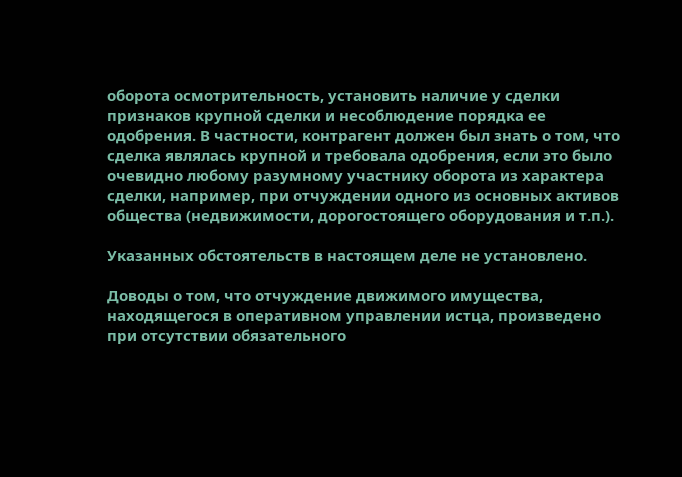оборота осмотрительность, установить наличие у сделки признаков крупной сделки и несоблюдение порядка ее одобрения. В частности, контрагент должен был знать о том, что сделка являлась крупной и требовала одобрения, если это было очевидно любому разумному участнику оборота из характера сделки, например, при отчуждении одного из основных активов общества (недвижимости, дорогостоящего оборудования и т.п.).

Указанных обстоятельств в настоящем деле не установлено.

Доводы о том, что отчуждение движимого имущества, находящегося в оперативном управлении истца, произведено при отсутствии обязательного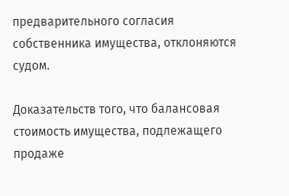предварительного согласия собственника имущества, отклоняются судом.

Доказательств того, что балансовая стоимость имущества, подлежащего продаже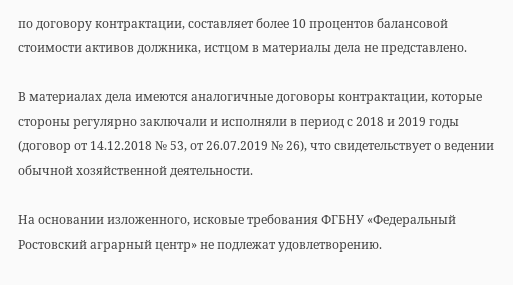по договору контрактации, составляет более 10 процентов балансовой стоимости активов должника, истцом в материалы дела не представлено.

В материалах дела имеются аналогичные договоры контрактации, которые стороны регулярно заключали и исполняли в период с 2018 и 2019 годы (договор от 14.12.2018 № 53, от 26.07.2019 № 26), что свидетельствует о ведении обычной хозяйственной деятельности.

На основании изложенного, исковые требования ФГБНУ «Федеральный Ростовский аграрный центр» не подлежат удовлетворению.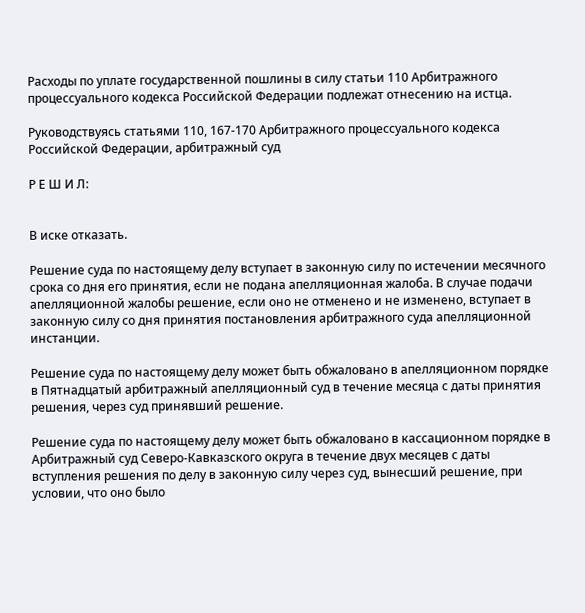Расходы по уплате государственной пошлины в силу статьи 110 Арбитражного процессуального кодекса Российской Федерации подлежат отнесению на истца.

Руководствуясь статьями 110, 167-170 Арбитражного процессуального кодекса Российской Федерации, арбитражный суд

Р Е Ш И Л:


В иске отказать.

Решение суда по настоящему делу вступает в законную силу по истечении месячного срока со дня его принятия, если не подана апелляционная жалоба. В случае подачи апелляционной жалобы решение, если оно не отменено и не изменено, вступает в законную силу со дня принятия постановления арбитражного суда апелляционной инстанции.

Решение суда по настоящему делу может быть обжаловано в апелляционном порядке в Пятнадцатый арбитражный апелляционный суд в течение месяца с даты принятия решения, через суд принявший решение.

Решение суда по настоящему делу может быть обжаловано в кассационном порядке в Арбитражный суд Северо-Кавказского округа в течение двух месяцев с даты вступления решения по делу в законную силу через суд, вынесший решение, при условии, что оно было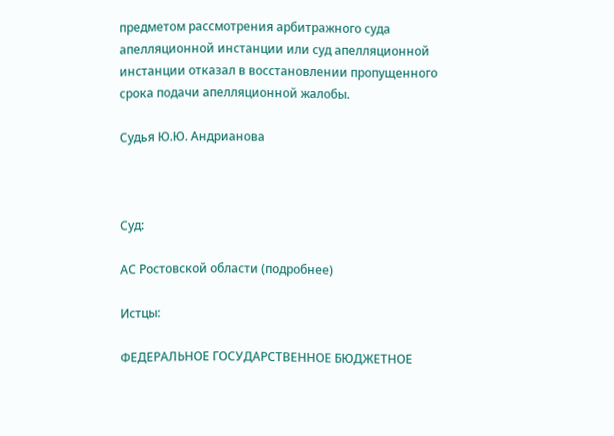предметом рассмотрения арбитражного суда апелляционной инстанции или суд апелляционной инстанции отказал в восстановлении пропущенного срока подачи апелляционной жалобы.

Судья Ю.Ю. Андрианова



Суд:

АС Ростовской области (подробнее)

Истцы:

ФЕДЕРАЛЬНОЕ ГОСУДАРСТВЕННОЕ БЮДЖЕТНОЕ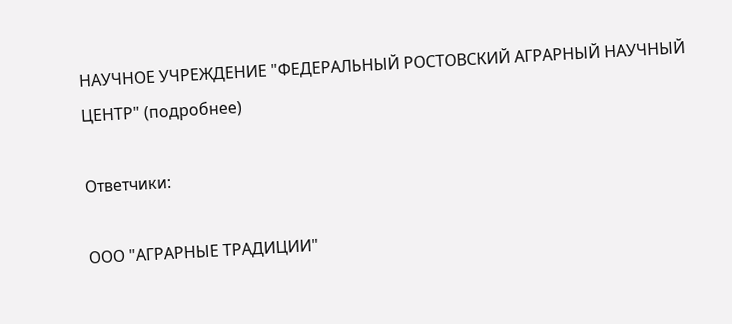НАУЧНОЕ УЧРЕЖДЕНИЕ "ФЕДЕРАЛЬНЫЙ РОСТОВСКИЙ АГРАРНЫЙ НАУЧНЫЙ ЦЕНТР" (подробнее)

Ответчики:

ООО "АГРАРНЫЕ ТРАДИЦИИ"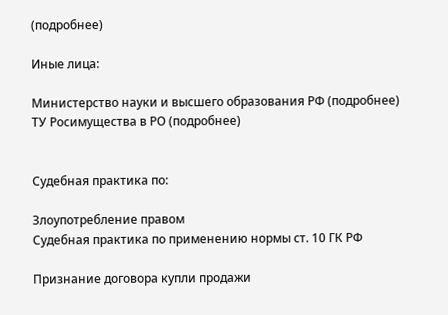(подробнее)

Иные лица:

Министерство науки и высшего образования РФ (подробнее)
ТУ Росимущества в РО (подробнее)


Судебная практика по:

Злоупотребление правом
Судебная практика по применению нормы ст. 10 ГК РФ

Признание договора купли продажи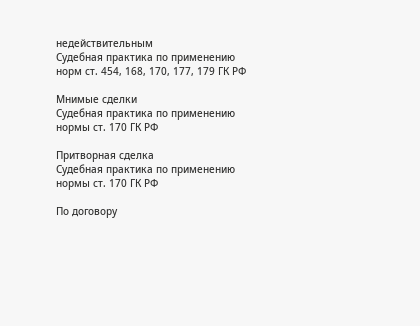недействительным
Судебная практика по применению норм ст. 454, 168, 170, 177, 179 ГК РФ

Мнимые сделки
Судебная практика по применению нормы ст. 170 ГК РФ

Притворная сделка
Судебная практика по применению нормы ст. 170 ГК РФ

По договору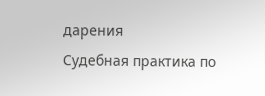дарения
Судебная практика по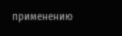применению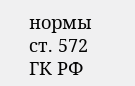нормы ст. 572 ГК РФ